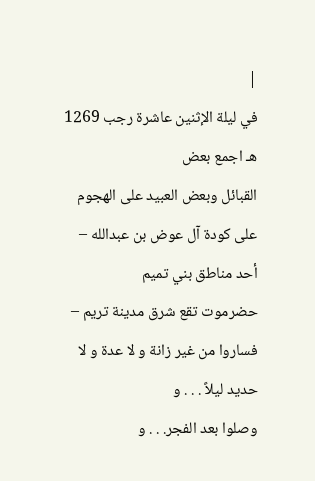|
في ليلة الإثنين عاشرة رجب 1269 هـ اجمع بعض
القبائل وبعض العبيد على الهجوم على كودة آل عوض بن عبدالله – أحد مناطق بني تميم
حضرموت تقع شرق مدينة تريم – فساروا من غير زانة و لا عدة و لا حديد ليلاً . . . و
وصلوا بعد الفجر. . . و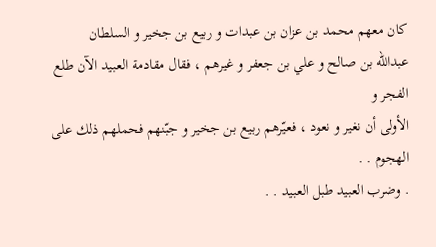كان معهم محمد بن عزان بن عبدات و ربيع بن جخير و السلطان
عبدالله بن صالح و علي بن جعفر و غيرهم ، فقال مقادمة العبيد الآن طلع الفجر و
الأولى أن نغير و نعود ، فعيّرهم ربيع بن جخير و جبّنهم فحملهم ذلك على الهجوم . .
. وضرب العبيد طبل العبيد . .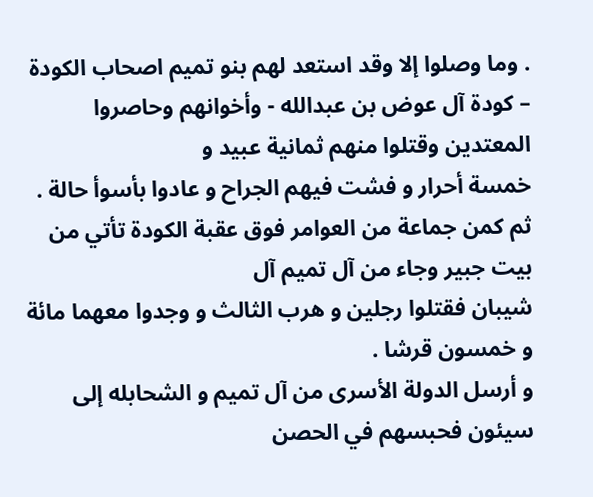. وما وصلوا إلا وقد استعد لهم بنو تميم اصحاب الكودة
– كودة آل عوض بن عبدالله - وأخوانهم وحاصروا المعتدين وقتلوا منهم ثمانية عبيد و
خمسة أحرار و فشت فيهم الجراح و عادوا بأسوأ حالة .
ثم كمن جماعة من العوامر فوق عقبة الكودة تأتي من بيت جبير وجاء من آل تميم آل
شيبان فقتلوا رجلين و هرب الثالث و وجدوا معهما مائة و خمسون قرشا .
و أرسل الدولة الأسرى من آل تميم و الشحابله إلى سيئون فحبسهم في الحصن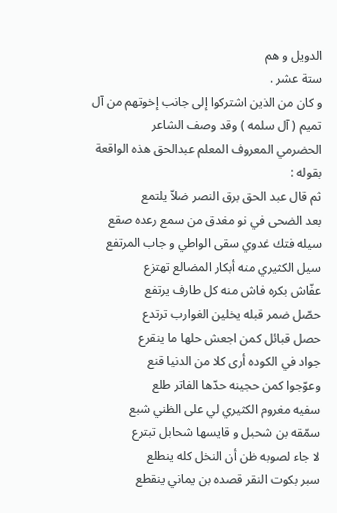الدويل و هم
ستة عشر .
و كان من الذين اشتركوا إلى جانب إخوتهم من آل تميم ( آل سلمه ) وقد وصف الشاعر
الحضرمي المعروف المعلم عبدالحق هذه الواقعة بقوله :
ثم قال عبد الحق برق النصر ضلاّ يلتمع
بعد الضحى في نو مغدق من سمع رعده صقع
سيله فتك غدوي سقى الواطي و جاب المرتفع
سيل الكثيري منه أبكار المضالع تهتزع
عفّاش بكره فاش منه كل طارف يرتفع
حصّل ضمر قبله يخلين الغوارب ترتدع
حصل قبائل كمن اجعش حلها ما ينقرع
جواد في الكوده أرى كلا من الدنيا قنع
وعوّجوا كمن حجينه حدّها الفاتر طلع
سفيه مغروم الكثيري لي على الظني شبع
سمّقه بن شحبل و قايسها شحابل تبترع
لا جاء لصوبه ظن أن النخل كله ينطلع
سبر بكوت النقر قصده بن يماني ينقطع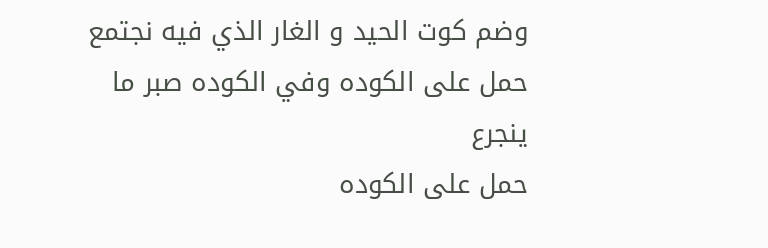وضم كوت الحيد و الغار الذي فيه نجتمع
حمل على الكوده وفي الكوده صبر ما ينجرع
حمل على الكوده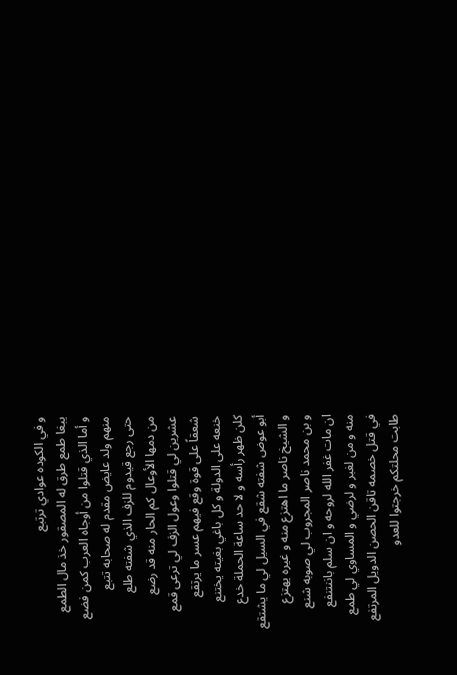و في الكوده عوادي ترتبع
يبغا طمع طرق له المصقور خذ مال الطمع
و أما الذي قتلوا من أوجاه العرب كمن فضع
منهم ولد عايض مقدم له صحابه تتبع
حتى رجع قيدوم للزف الذي شفته طلع
من دمها الأوعال كم الحار منه قد رضع
عشرين لي قتلوا وعول الزف لي ترعى قمع
شعقاً على قوة وقع فيهم عسر ما يرتقع
خنعه على الدولة و كل باغي بغيته يختنع
كلن ظهر رأسه و لا حد ساعة الحملة خدع
أبو عوض شفته شقع في السيل لي ما يشتقع
و الشيخ ناصر ما اهتزع منه و غيره يهتزع
و بن محمد ناصر المجروب لي صوبه شنع
ان مات غفر الله لروحه و ان سلم باننتنفع
منه و من لغبر و لرضي و المساوي لي طمع
في قتل خصمه تاقن الحصن الدويل المرتفع
طابت محلتكم خرجتوا للعدو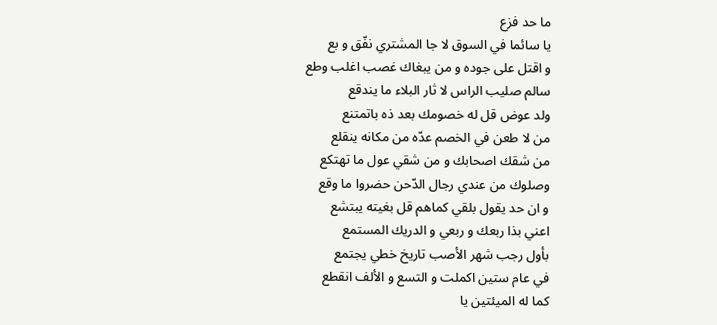ما حد فزع
يا سائما في السوق لا جا المشتري نفّق و بع
و اقتل على جوده و من يبغاك غصب اغلب وطع
سالم صليب الراس لا ثار البلاء ما يندقع
ولد عوض قل له خصومك بعد ذه باتمتنع
من لا طعن في الخصم عدّه من مكانه ينقلع
من شقك اصحابك و من شقي عول ما تهتكع
وصلوك من عندي رجال الدّحن حضروا ما وقع
و ان حد يقول بلقي كماهم قل بغيته يبتشع
اعني بذا ربعك و ربعي و الدريك المستمع
بأول رجب شهر الأصب تاريخ خطي يجتمع
في عام ستين اكملت و التسع و الألف انقطع
كما له الميئتين يا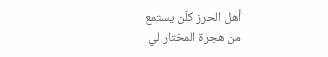أهل الحرز كلّن يستمع
من هجرة المختار لي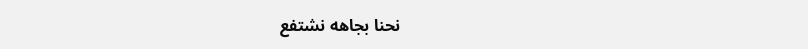نحنا بجاهه نشتفع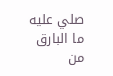صلي عليه ما البارق من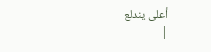أعلى يندلع
|